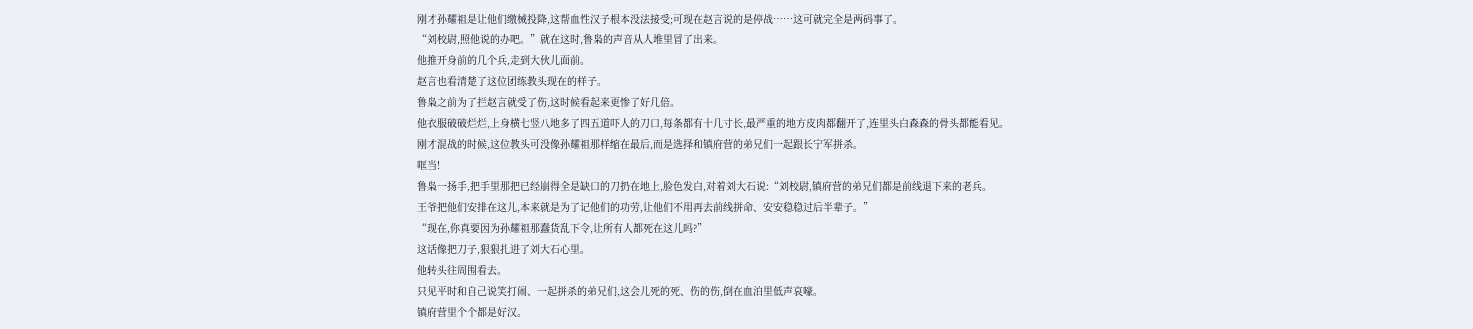刚才孙耀祖是让他们缴械投降,这帮血性汉子根本没法接受;可现在赵言说的是停战……这可就完全是两码事了。
“刘校尉,照他说的办吧。”就在这时,鲁枭的声音从人堆里冒了出来。
他推开身前的几个兵,走到大伙儿面前。
赵言也看清楚了这位团练教头现在的样子。
鲁枭之前为了拦赵言就受了伤,这时候看起来更惨了好几倍。
他衣服破破烂烂,上身横七竖八地多了四五道吓人的刀口,每条都有十几寸长,最严重的地方皮肉都翻开了,连里头白森森的骨头都能看见。
刚才混战的时候,这位教头可没像孙耀祖那样缩在最后,而是选择和镇府营的弟兄们一起跟长宁军拼杀。
哐当!
鲁枭一扬手,把手里那把已经崩得全是缺口的刀扔在地上,脸色发白,对着刘大石说:“刘校尉,镇府营的弟兄们都是前线退下来的老兵。
王爷把他们安排在这儿,本来就是为了记他们的功劳,让他们不用再去前线拼命、安安稳稳过后半辈子。”
“现在,你真要因为孙耀祖那蠢货乱下令,让所有人都死在这儿吗?”
这话像把刀子,狠狠扎进了刘大石心里。
他转头往周围看去。
只见平时和自己说笑打闹、一起拼杀的弟兄们,这会儿死的死、伤的伤,倒在血泊里低声哀嚎。
镇府营里个个都是好汉。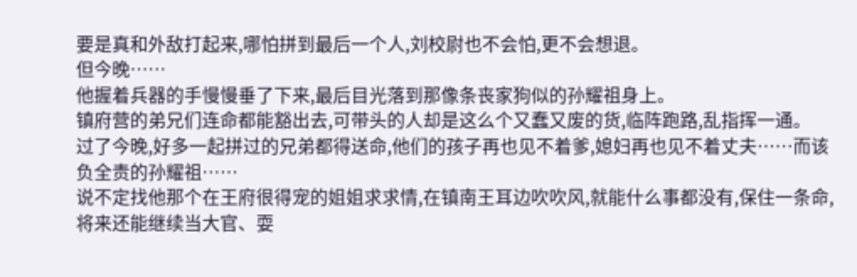要是真和外敌打起来,哪怕拼到最后一个人,刘校尉也不会怕,更不会想退。
但今晚……
他握着兵器的手慢慢垂了下来,最后目光落到那像条丧家狗似的孙耀祖身上。
镇府营的弟兄们连命都能豁出去,可带头的人却是这么个又蠢又废的货,临阵跑路,乱指挥一通。
过了今晚,好多一起拼过的兄弟都得送命,他们的孩子再也见不着爹,媳妇再也见不着丈夫……而该负全责的孙耀祖……
说不定找他那个在王府很得宠的姐姐求求情,在镇南王耳边吹吹风,就能什么事都没有,保住一条命,将来还能继续当大官、耍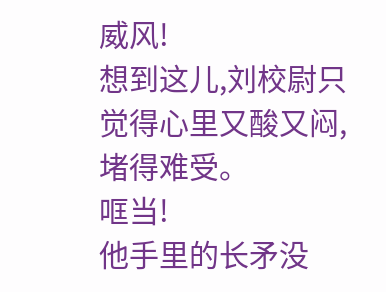威风!
想到这儿,刘校尉只觉得心里又酸又闷,堵得难受。
哐当!
他手里的长矛没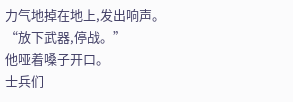力气地掉在地上,发出响声。
“放下武器,停战。”
他哑着嗓子开口。
士兵们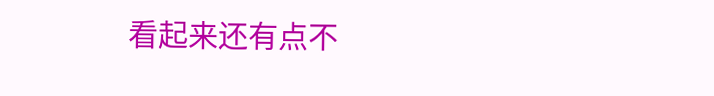看起来还有点不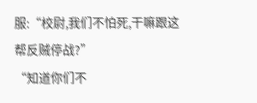服:“校尉,我们不怕死,干嘛跟这帮反贼停战?”
“知道你们不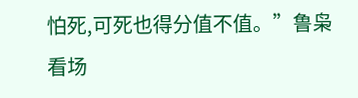怕死,可死也得分值不值。”鲁枭看场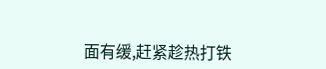面有缓,赶紧趁热打铁